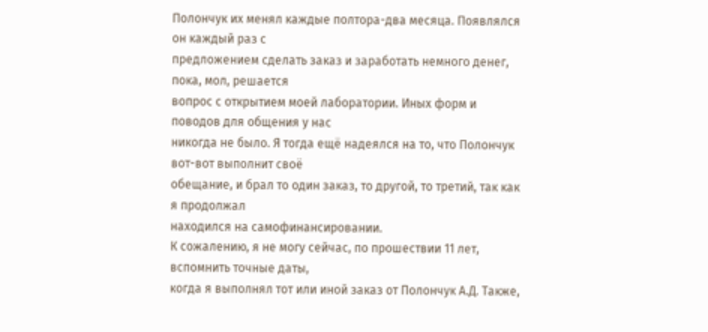Полончук их менял каждые полтора-два месяца. Появлялся он каждый раз с
предложением сделать заказ и заработать немного денег, пока, мол, решается
вопрос с открытием моей лаборатории. Иных форм и поводов для общения у нас
никогда не было. Я тогда ещё надеялся на то, что Полончук вот-вот выполнит своё
обещание, и брал то один заказ, то другой, то третий, так как я продолжал
находился на самофинансировании.
К сожалению, я не могу сейчас, по прошествии 11 лет, вспомнить точные даты,
когда я выполнял тот или иной заказ от Полончук А.Д. Также,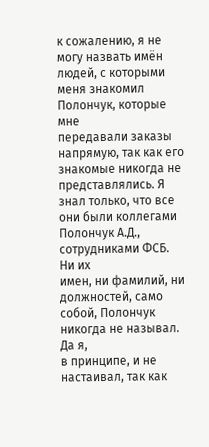к сожалению, я не
могу назвать имён людей, с которыми меня знакомил Полончук, которые мне
передавали заказы напрямую, так как его знакомые никогда не представлялись. Я
знал только, что все они были коллегами Полончук А.Д., сотрудниками ФСБ. Ни их
имен, ни фамилий, ни должностей, само собой, Полончук никогда не называл. Да я,
в принципе, и не настаивал, так как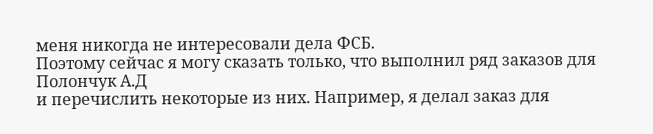меня никогда не интересовали дела ФСБ.
Поэтому сейчас я могу сказать только, что выполнил ряд заказов для Полончук А.Д
и перечислить некоторые из них. Например, я делал заказ для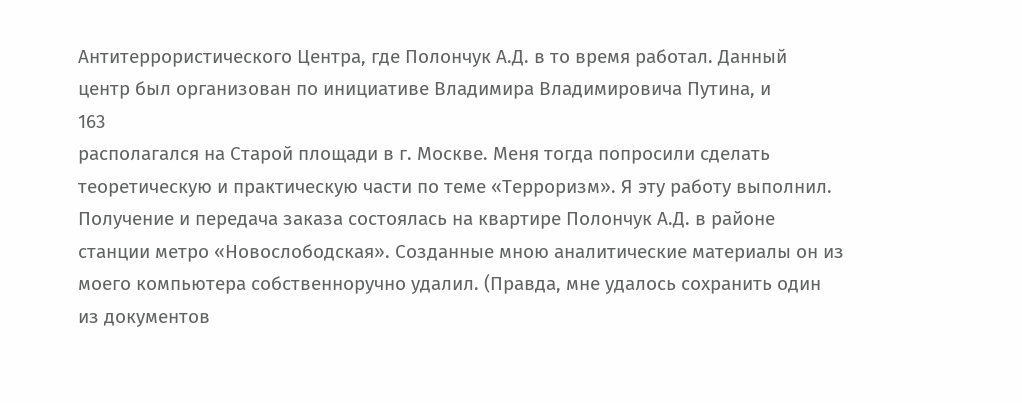Антитеррористического Центра, где Полончук А.Д. в то время работал. Данный
центр был организован по инициативе Владимира Владимировича Путина, и
163
располагался на Старой площади в г. Москве. Меня тогда попросили сделать
теоретическую и практическую части по теме «Терроризм». Я эту работу выполнил.
Получение и передача заказа состоялась на квартире Полончук А.Д. в районе
станции метро «Новослободская». Созданные мною аналитические материалы он из
моего компьютера собственноручно удалил. (Правда, мне удалось сохранить один
из документов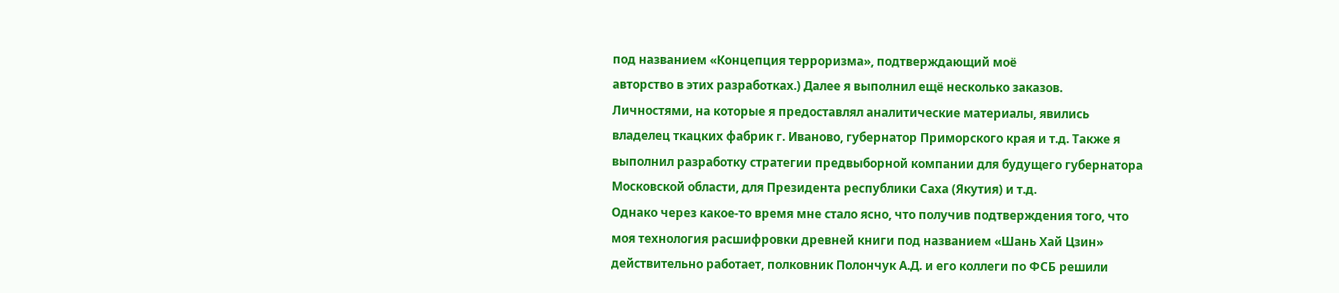под названием «Концепция терроризма», подтверждающий моё
авторство в этих разработках.) Далее я выполнил ещё несколько заказов.
Личностями, на которые я предоставлял аналитические материалы, явились
владелец ткацких фабрик г. Иваново, губернатор Приморского края и т.д. Также я
выполнил разработку стратегии предвыборной компании для будущего губернатора
Московской области, для Президента республики Саха (Якутия) и т.д.
Однако через какое-то время мне стало ясно, что получив подтверждения того, что
моя технология расшифровки древней книги под названием «Шань Хай Цзин»
действительно работает, полковник Полончук А.Д. и его коллеги по ФСБ решили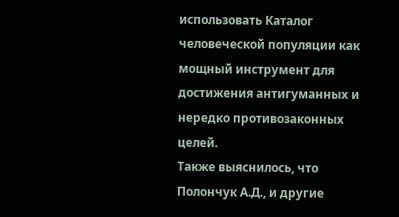использовать Каталог человеческой популяции как мощный инструмент для
достижения антигуманных и нередко противозаконных целей.
Также выяснилось, что Полончук А.Д., и другие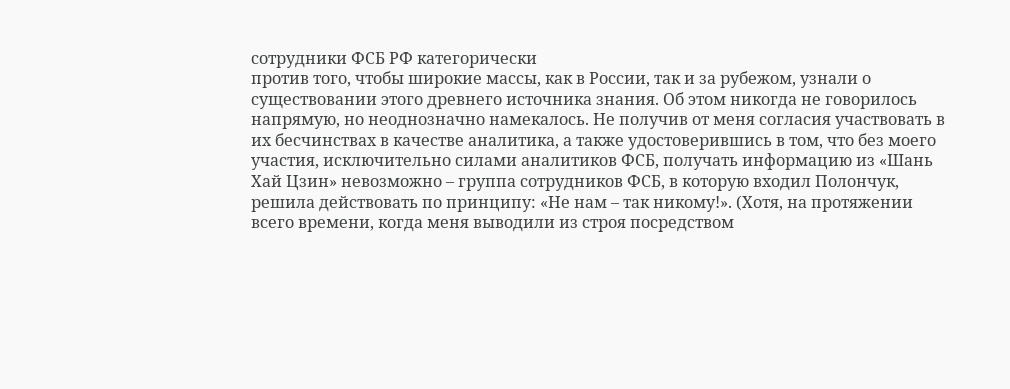сотрудники ФСБ РФ категорически
против того, чтобы широкие массы, как в России, так и за рубежом, узнали о
существовании этого древнего источника знания. Об этом никогда не говорилось
напрямую, но неоднозначно намекалось. Не получив от меня согласия участвовать в
их бесчинствах в качестве аналитика, а также удостоверившись в том, что без моего
участия, исключительно силами аналитиков ФСБ, получать информацию из «Шань
Хай Цзин» невозможно – группа сотрудников ФСБ, в которую входил Полончук,
решила действовать по принципу: «Не нам – так никому!». (Хотя, на протяжении
всего времени, когда меня выводили из строя посредством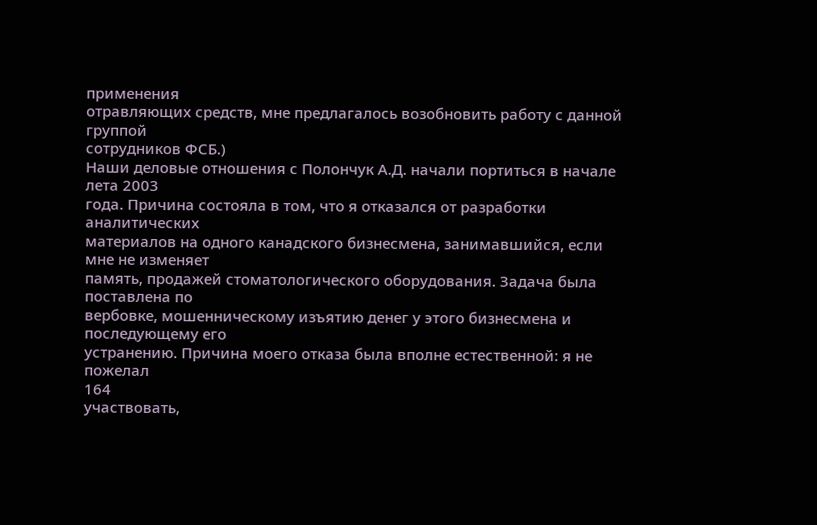применения
отравляющих средств, мне предлагалось возобновить работу с данной группой
сотрудников ФСБ.)
Наши деловые отношения с Полончук А.Д. начали портиться в начале лета 2003
года. Причина состояла в том, что я отказался от разработки аналитических
материалов на одного канадского бизнесмена, занимавшийся, если мне не изменяет
память, продажей стоматологического оборудования. Задача была поставлена по
вербовке, мошенническому изъятию денег у этого бизнесмена и последующему его
устранению. Причина моего отказа была вполне естественной: я не пожелал
164
участвовать,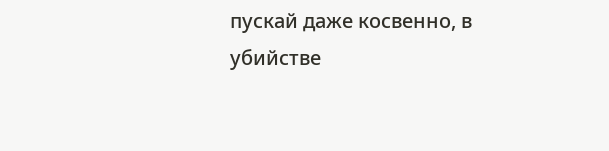пускай даже косвенно, в убийстве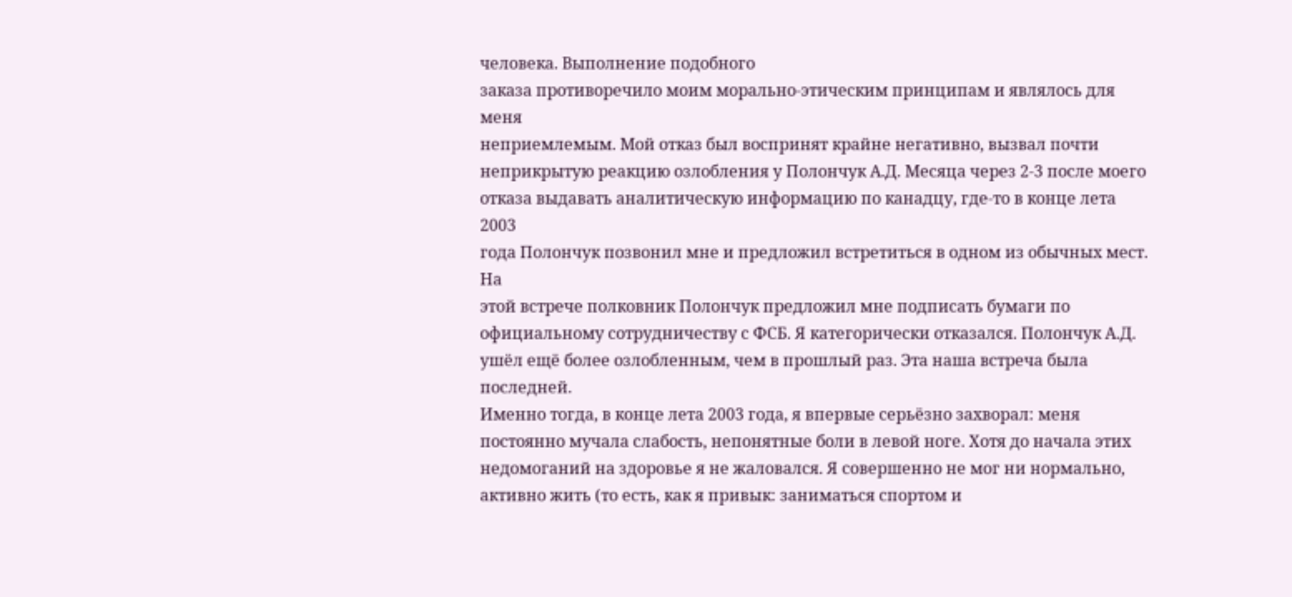человека. Выполнение подобного
заказа противоречило моим морально-этическим принципам и являлось для меня
неприемлемым. Мой отказ был воспринят крайне негативно, вызвал почти
неприкрытую реакцию озлобления у Полончук А.Д. Месяца через 2-3 после моего
отказа выдавать аналитическую информацию по канадцу, где-то в конце лета 2003
года Полончук позвонил мне и предложил встретиться в одном из обычных мест. На
этой встрече полковник Полончук предложил мне подписать бумаги по
официальному сотрудничеству с ФСБ. Я категорически отказался. Полончук А.Д.
ушёл ещё более озлобленным, чем в прошлый раз. Эта наша встреча была
последней.
Именно тогда, в конце лета 2003 года, я впервые серьёзно захворал: меня
постоянно мучала слабость, непонятные боли в левой ноге. Хотя до начала этих
недомоганий на здоровье я не жаловался. Я совершенно не мог ни нормально,
активно жить (то есть, как я привык: заниматься спортом и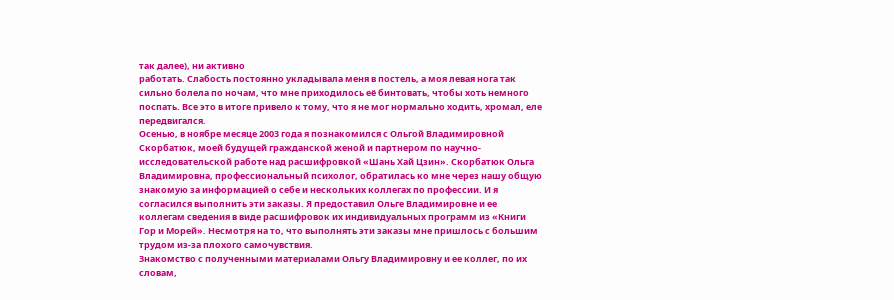так далее), ни активно
работать. Слабость постоянно укладывала меня в постель, а моя левая нога так
сильно болела по ночам, что мне приходилось её бинтовать, чтобы хоть немного
поспать. Все это в итоге привело к тому, что я не мог нормально ходить, хромал, еле
передвигался.
Осенью, в ноябре месяце 2003 года я познакомился с Ольгой Владимировной
Скорбатюк, моей будущей гражданской женой и партнером по научно-
исследовательской работе над расшифровкой «Шань Хай Цзин». Скорбатюк Ольга
Владимировна, профессиональный психолог, обратилась ко мне через нашу общую
знакомую за информацией о себе и нескольких коллегах по профессии. И я
согласился выполнить эти заказы. Я предоставил Ольге Владимировне и ее
коллегам сведения в виде расшифровок их индивидуальных программ из «Книги
Гор и Морей». Несмотря на то, что выполнять эти заказы мне пришлось с большим
трудом из-за плохого самочувствия.
Знакомство с полученными материалами Ольгу Владимировну и ее коллег, по их
словам,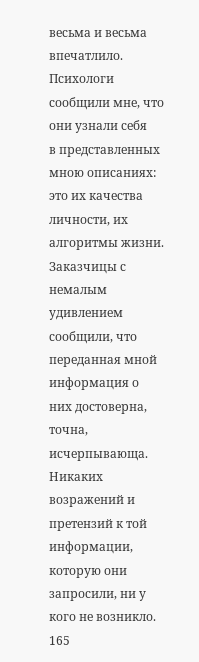весьма и весьма впечатлило. Психологи сообщили мне, что они узнали себя
в представленных мною описаниях: это их качества личности, их алгоритмы жизни.
Заказчицы с немалым удивлением сообщили, что переданная мной информация о
них достоверна, точна, исчерпывающа. Никаких возражений и претензий к той
информации, которую они запросили, ни у кого не возникло.
165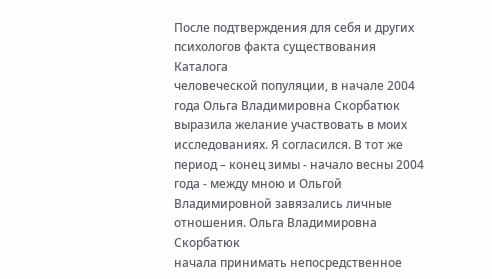После подтверждения для себя и других психологов факта существования Каталога
человеческой популяции, в начале 2004 года Ольга Владимировна Скорбатюк
выразила желание участвовать в моих исследованиях. Я согласился. В тот же
период – конец зимы - начало весны 2004 года - между мною и Ольгой
Владимировной завязались личные отношения. Ольга Владимировна Скорбатюк
начала принимать непосредственное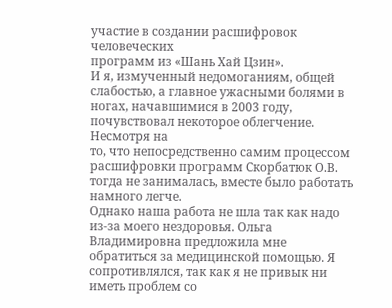участие в создании расшифровок человеческих
программ из «Шань Хай Цзин».
И я, измученный недомоганиям, общей слабостью, а главное ужасными болями в
ногах, начавшимися в 2003 году, почувствовал некоторое облегчение. Несмотря на
то, что непосредственно самим процессом расшифровки программ Скорбатюк О.В.
тогда не занималась, вместе было работать намного легче.
Однако наша работа не шла так как надо из-за моего нездоровья. Ольга
Владимировна предложила мне обратиться за медицинской помощью. Я
сопротивлялся, так как я не привык ни иметь проблем со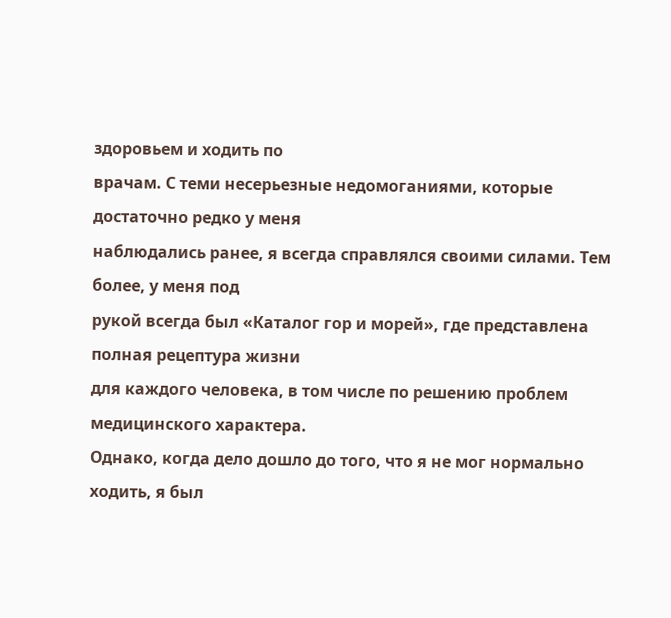здоровьем и ходить по
врачам. С теми несерьезные недомоганиями, которые достаточно редко у меня
наблюдались ранее, я всегда справлялся своими силами. Тем более, у меня под
рукой всегда был «Каталог гор и морей», где представлена полная рецептура жизни
для каждого человека, в том числе по решению проблем медицинского характера.
Однако, когда дело дошло до того, что я не мог нормально ходить, я был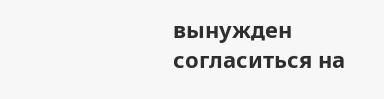вынужден
согласиться на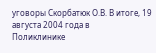уговоры Скорбатюк О.В. В итоге, 19 августа 2004 года в
Поликлинике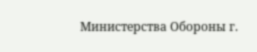Министерства Обороны г.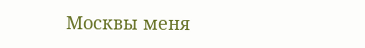Москвы меня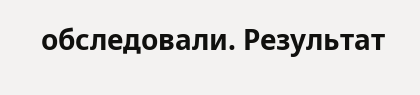обследовали. Результат